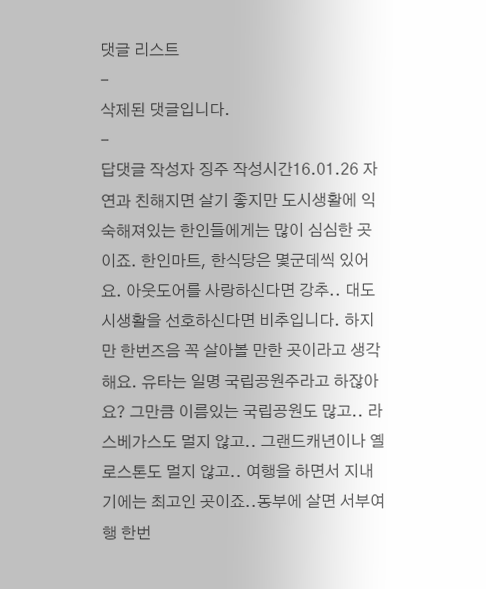댓글 리스트
-
삭제된 댓글입니다.
-
답댓글 작성자 징주 작성시간16.01.26 자연과 친해지면 살기 좋지만 도시생활에 익숙해져있는 한인들에게는 많이 심심한 곳이죠. 한인마트, 한식당은 몇군데씩 있어요. 아웃도어를 사랑하신다면 강추.. 대도시생활을 선호하신다면 비추입니다. 하지만 한번즈음 꼭 살아볼 만한 곳이라고 생각해요. 유타는 일명 국립공원주라고 하잖아요? 그만큼 이름있는 국립공원도 많고.. 라스베가스도 멀지 않고.. 그랜드캐년이나 옐로스톤도 멀지 않고.. 여행을 하면서 지내기에는 최고인 곳이죠..동부에 살면 서부여행 한번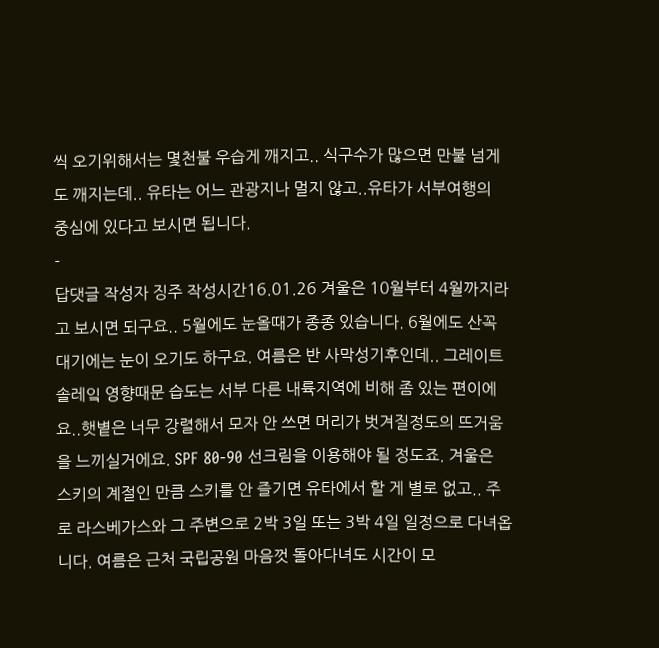씩 오기위해서는 몇천불 우습게 깨지고.. 식구수가 많으면 만불 넘게도 깨지는데.. 유타는 어느 관광지나 멀지 않고..유타가 서부여행의 중심에 있다고 보시면 됩니다.
-
답댓글 작성자 징주 작성시간16.01.26 겨울은 10월부터 4월까지라고 보시면 되구요.. 5월에도 눈올때가 종종 있습니다. 6월에도 산꼭대기에는 눈이 오기도 하구요. 여름은 반 사막성기후인데.. 그레이트 솔레잌 영향때문 습도는 서부 다른 내륙지역에 비해 좀 있는 편이에요..햇볕은 너무 강렬해서 모자 안 쓰면 머리가 벗겨질정도의 뜨거움을 느끼실거에요. SPF 80-90 선크림을 이용해야 될 정도죠. 겨울은 스키의 계절인 만큼 스키를 안 즐기면 유타에서 할 게 별로 없고.. 주로 라스베가스와 그 주변으로 2박 3일 또는 3박 4일 일정으로 다녀옵니다. 여름은 근처 국립공원 마음껏 돌아다녀도 시간이 모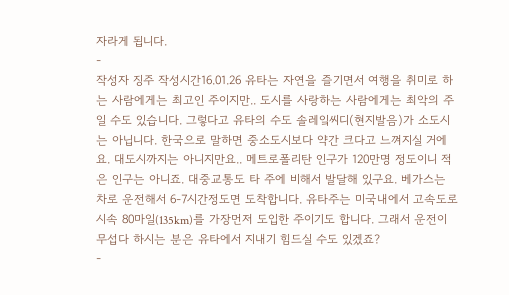자라게 됩니다.
-
작성자 징주 작성시간16.01.26 유타는 자연을 즐기면서 여행을 취미로 하는 사람에게는 최고인 주이지만.. 도시를 사랑하는 사람에게는 최악의 주일 수도 있습니다. 그렇다고 유타의 수도 솔레잌씨디(현지발음)가 소도시는 아닙니다. 한국으로 말하면 중소도시보다 약간 크다고 느껴지실 거에요. 대도시까지는 아니지만요.. 메트로폴리탄 인구가 120만명 정도이니 적은 인구는 아니죠. 대중교통도 타 주에 비해서 발달해 있구요. 베가스는 차로 운전해서 6-7시간정도면 도착합니다. 유타주는 미국내에서 고속도로 시속 80마일(135km)를 가장먼저 도입한 주이기도 합니다. 그래서 운전이 무섭다 하시는 분은 유타에서 지내기 힘드실 수도 있겠죠?
-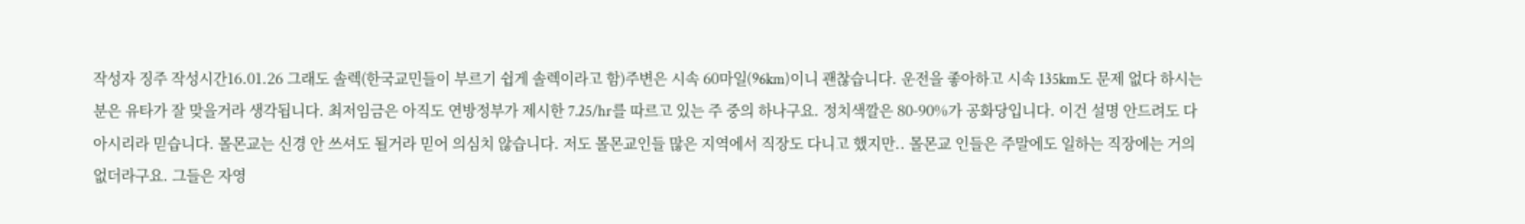작성자 징주 작성시간16.01.26 그래도 솔렉(한국교민들이 부르기 쉽게 솔렉이라고 함)주변은 시속 60마일(96km)이니 괜찮습니다. 운전을 좋아하고 시속 135km도 문제 없다 하시는 분은 유타가 잘 맞을거라 생각됩니다. 최저임금은 아직도 연방정부가 제시한 7.25/hr를 따르고 있는 주 중의 하나구요. 정치색깔은 80-90%가 공화당입니다. 이건 설명 안드려도 다 아시리라 믿습니다. 몰몬교는 신경 안 쓰셔도 될거라 믿어 의심치 않습니다. 저도 몰몬교인들 많은 지역에서 직장도 다니고 했지만.. 몰몬교 인들은 주말에도 일하는 직장에는 거의 없더라구요. 그들은 자영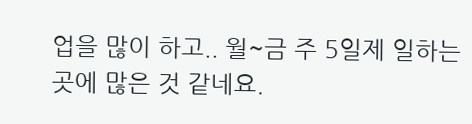업을 많이 하고.. 월~금 주 5일제 일하는 곳에 많은 것 같네요.